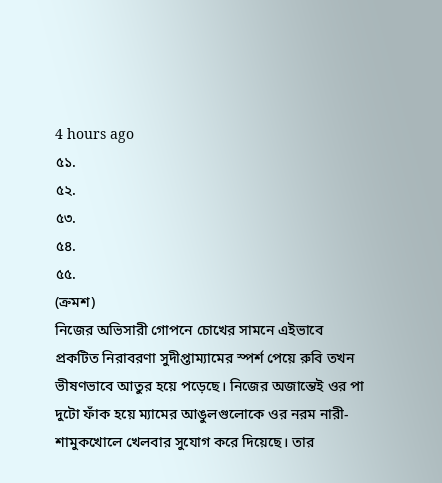4 hours ago
৫১.
৫২.
৫৩.
৫৪.
৫৫.
(ক্রমশ)
নিজের অভিসারী গোপনে চোখের সামনে এইভাবে প্রকটিত নিরাবরণা সুদীপ্তাম্যামের স্পর্শ পেয়ে রুবি তখন ভীষণভাবে আতুর হয়ে পড়েছে। নিজের অজান্তেই ওর পা দুটো ফাঁক হয়ে ম্যামের আঙুলগুলোকে ওর নরম নারী-শামুকখোলে খেলবার সুযোগ করে দিয়েছে। তার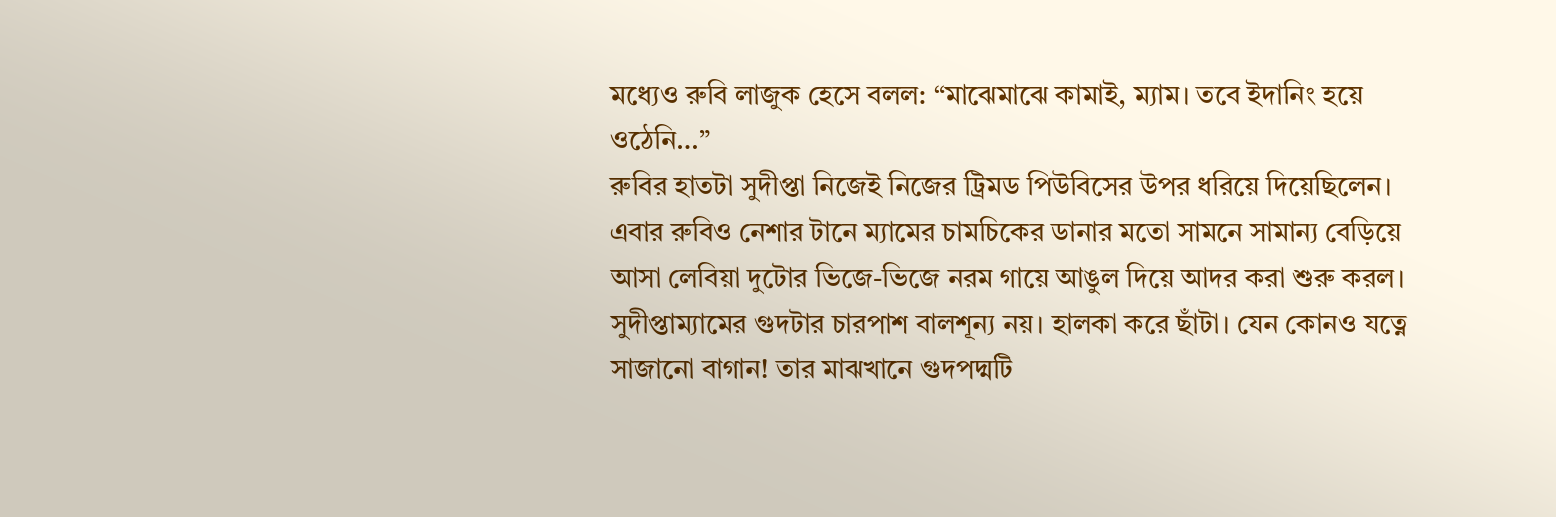মধ্যেও রুবি লাজুক হেসে বলল: “মাঝেমাঝে কামাই, ম্যাম। তবে ইদানিং হয়ে ওঠেনি…”
রুবির হাতটা সুদীপ্তা নিজেই নিজের ট্রিমড পিউবিসের উপর ধরিয়ে দিয়েছিলেন। এবার রুবিও নেশার টানে ম্যামের চামচিকের ডানার মতো সামনে সামান্য বেড়িয়ে আসা লেবিয়া দুটোর ভিজে-ভিজে নরম গায়ে আঙুল দিয়ে আদর করা শুরু করল।
সুদীপ্তাম্যামের গুদটার চারপাশ বালশূন্য নয়। হালকা করে ছাঁটা। যেন কোনও যত্নে সাজানো বাগান! তার মাঝখানে গুদপদ্মটি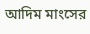আদিম মাংসের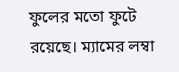ফুলের মতো ফুটে রয়েছে। ম্যামের লম্বা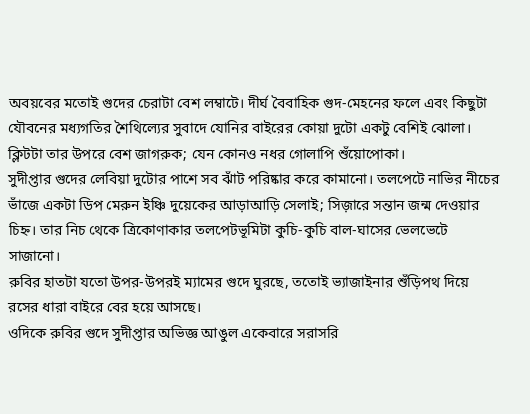অবয়বের মতোই গুদের চেরাটা বেশ লম্বাটে। দীর্ঘ বৈবাহিক গুদ-মেহনের ফলে এবং কিছুটা যৌবনের মধ্যগতির শৈথিল্যের সুবাদে যোনির বাইরের কোয়া দুটো একটু বেশিই ঝোলা। ক্লিটটা তার উপরে বেশ জাগরুক; যেন কোনও নধর গোলাপি শুঁয়োপোকা।
সুদীপ্তার গুদের লেবিয়া দুটোর পাশে সব ঝাঁট পরিষ্কার করে কামানো। তলপেটে নাভির নীচের ভাঁজে একটা ডিপ মেরুন ইঞ্চি দুয়েকের আড়াআড়ি সেলাই; সিজ়ারে সন্তান জন্ম দেওয়ার চিহ্ন। তার নিচ থেকে ত্রিকোণাকার তলপেটভূমিটা কুচি-কুচি বাল-ঘাসের ভেলভেটে সাজানো।
রুবির হাতটা যতো উপর-উপরই ম্যামের গুদে ঘুরছে, ততোই ভ্যাজাইনার শুঁড়িপথ দিয়ে রসের ধারা বাইরে বের হয়ে আসছে।
ওদিকে রুবির গুদে সুদীপ্তার অভিজ্ঞ আঙুল একেবারে সরাসরি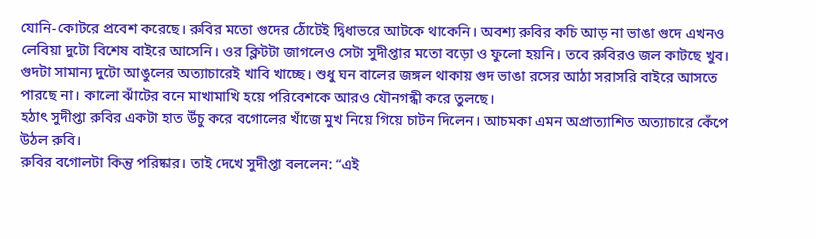যোনি-কোটরে প্রবেশ করেছে। রুবির মতো গুদের ঠোঁটেই দ্বিধাভরে আটকে থাকেনি। অবশ্য রুবির কচি আড় না ভাঙা গুদে এখনও লেবিয়া দুটো বিশেষ বাইরে আসেনি। ওর ক্লিটটা জাগলেও সেটা সুদীপ্তার মতো বড়ো ও ফুলো হয়নি। তবে রুবিরও জল কাটছে খুব। গুদটা সামান্য দুটো আঙুলের অত্যাচারেই খাবি খাচ্ছে। শুধু ঘন বালের জঙ্গল থাকায় গুদ ভাঙা রসের আঠা সরাসরি বাইরে আসতে পারছে না। কালো ঝাঁটের বনে মাখামাখি হয়ে পরিবেশকে আরও যৌনগন্ধী করে তুলছে।
হঠাৎ সুদীপ্তা রুবির একটা হাত উঁচু করে বগোলের খাঁজে মুখ নিয়ে গিয়ে চাটন দিলেন। আচমকা এমন অপ্রাত্যাশিত অত্যাচারে কেঁপে উঠল রুবি।
রুবির বগোলটা কিন্তু পরিষ্কার। তাই দেখে সুদীপ্তা বললেন: “এই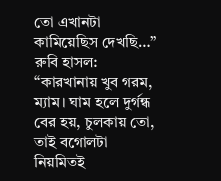তো এখানটা কামিয়েছিস দেখছি…”
রুবি হাসল: “কারখানায় খুব গরম, ম্যাম। ঘাম হলে দুর্গন্ধ বের হয়, চুলকায় তো, তাই বগোলটা নিয়মিতই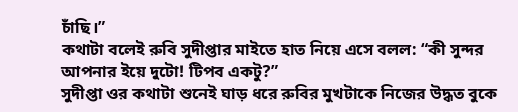চাঁছি।”
কথাটা বলেই রুবি সুদীপ্তার মাইতে হাত নিয়ে এসে বলল: “কী সুন্দর আপনার ইয়ে দুটো! টিপব একটু?”
সুদীপ্তা ওর কথাটা শুনেই ঘাড় ধরে রুবির মুখটাকে নিজের উদ্ধত বুকে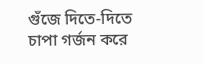গুঁজে দিতে-দিতে চাপা গর্জন করে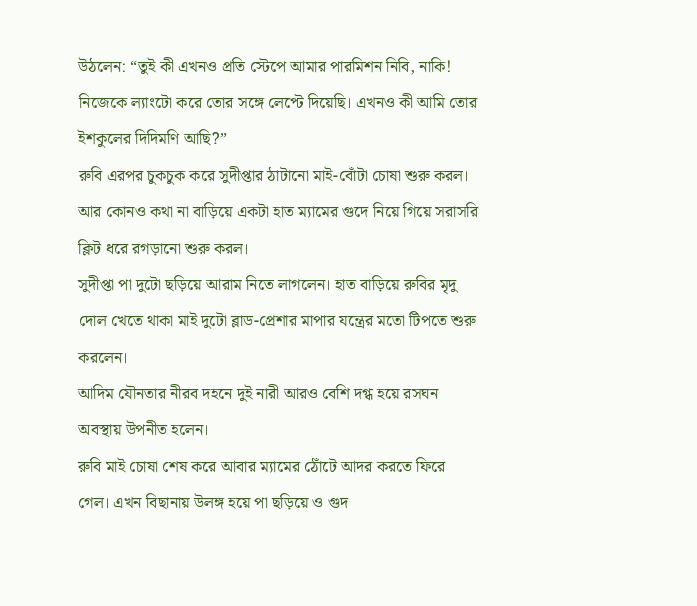উঠলেন: “তুই কী এখনও প্রতি স্টেপে আমার পারমিশন নিবি, নাকি! নিজেকে ল্যাংটো করে তোর সঙ্গে লেপ্টে দিয়েছি। এখনও কী আমি তোর ইশকুলের দিদিমণি আছি?”
রুবি এরপর চুকচুক করে সুদীপ্তার ঠাটানো মাই-বোঁটা চোষা শুরু করল। আর কোনও কথা না বাড়িয়ে একটা হাত ম্যামের গুদে নিয়ে গিয়ে সরাসরি ক্লিট ধরে রগড়ানো শুরু করল।
সুদীপ্তা পা দুটো ছড়িয়ে আরাম নিতে লাগলেন। হাত বাড়িয়ে রুবির মৃদু দোল খেতে থাকা মাই দুটো ব্লাড-প্রেশার মাপার যন্ত্রের মতো টিপতে শুরু করলেন।
আদিম যৌনতার নীরব দহনে দুই নারী আরও বেশি দগ্ধ হয়ে রসঘন অবস্থায় উপনীত হলেন।
রুবি মাই চোষা শেষ করে আবার ম্যামের ঠোঁটে আদর করতে ফিরে গেল। এখন বিছানায় উলঙ্গ হয়ে পা ছড়িয়ে ও গুদ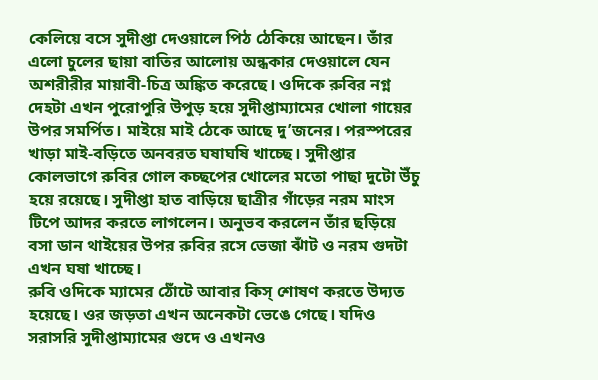কেলিয়ে বসে সুদীপ্তা দেওয়ালে পিঠ ঠেকিয়ে আছেন। তাঁর এলো চুলের ছায়া বাতির আলোয় অন্ধকার দেওয়ালে যেন অশরীরীর মায়াবী-চিত্র অঙ্কিত করেছে। ওদিকে রুবির নগ্ন দেহটা এখন পুরোপুরি উপুড় হয়ে সুদীপ্তাম্যামের খোলা গায়ের উপর সমর্পিত। মাইয়ে মাই ঠেকে আছে দু’জনের। পরস্পরের খাড়া মাই-বড়িতে অনবরত ঘষাঘষি খাচ্ছে। সুদীপ্তার কোলভাগে রুবির গোল কচ্ছপের খোলের মতো পাছা দুটো উঁচু হয়ে রয়েছে। সুদীপ্তা হাত বাড়িয়ে ছাত্রীর গাঁড়ের নরম মাংস টিপে আদর করতে লাগলেন। অনুভব করলেন তাঁর ছড়িয়ে বসা ডান থাইয়ের উপর রুবির রসে ভেজা ঝাঁট ও নরম গুদটা এখন ঘষা খাচ্ছে।
রুবি ওদিকে ম্যামের ঠোঁটে আবার কিস্ শোষণ করতে উদ্যত হয়েছে। ওর জড়তা এখন অনেকটা ভেঙে গেছে। যদিও সরাসরি সুদীপ্তাম্যামের গুদে ও এখনও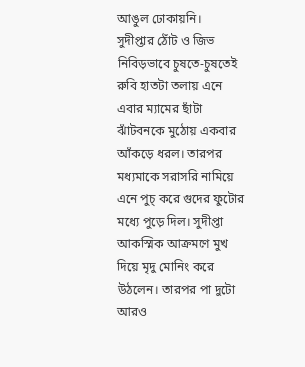আঙুল ঢোকায়নি।
সুদীপ্তার ঠোঁট ও জিভ নিবিড়ভাবে চুষতে-চুষতেই রুবি হাতটা তলায় এনে এবার ম্যামের ছাঁটা ঝাঁটবনকে মুঠোয় একবার আঁকড়ে ধরল। তারপর মধ্যমাকে সরাসরি নামিয়ে এনে পুচ্ করে গুদের ফুটোর মধ্যে পুড়ে দিল। সুদীপ্তা আকস্মিক আক্রমণে মুখ দিয়ে মৃদু মোনিং করে উঠলেন। তারপর পা দুটো আরও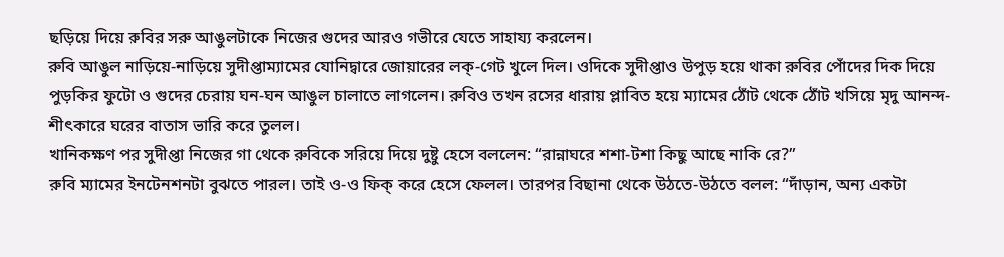ছড়িয়ে দিয়ে রুবির সরু আঙুলটাকে নিজের গুদের আরও গভীরে যেতে সাহায্য করলেন।
রুবি আঙুল নাড়িয়ে-নাড়িয়ে সুদীপ্তাম্যামের যোনিদ্বারে জোয়ারের লক্-গেট খুলে দিল। ওদিকে সুদীপ্তাও উপুড় হয়ে থাকা রুবির পোঁদের দিক দিয়ে পুড়কির ফুটো ও গুদের চেরায় ঘন-ঘন আঙুল চালাতে লাগলেন। রুবিও তখন রসের ধারায় প্লাবিত হয়ে ম্যামের ঠোঁট থেকে ঠোঁট খসিয়ে মৃদু আনন্দ-শীৎকারে ঘরের বাতাস ভারি করে তুলল।
খানিকক্ষণ পর সুদীপ্তা নিজের গা থেকে রুবিকে সরিয়ে দিয়ে দুষ্টু হেসে বললেন: “রান্নাঘরে শশা-টশা কিছু আছে নাকি রে?”
রুবি ম্যামের ইনটেনশনটা বুঝতে পারল। তাই ও-ও ফিক্ করে হেসে ফেলল। তারপর বিছানা থেকে উঠতে-উঠতে বলল: “দাঁড়ান, অন্য একটা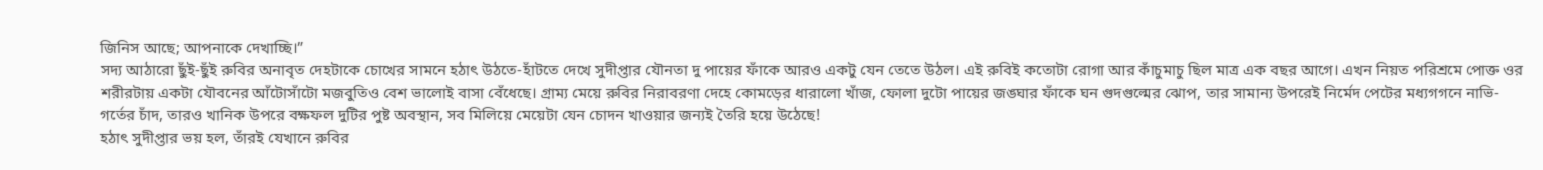জিনিস আছে; আপনাকে দেখাচ্ছি।”
সদ্য আঠারো ছুঁই-ছুঁই রুবির অনাবৃত দেহটাকে চোখের সামনে হঠাৎ উঠতে-হাঁটতে দেখে সুদীপ্তার যৌনতা দু পায়ের ফাঁকে আরও একটু যেন তেতে উঠল। এই রুবিই কতোটা রোগা আর কাঁচুমাচু ছিল মাত্র এক বছর আগে। এখন নিয়ত পরিশ্রমে পোক্ত ওর শরীরটায় একটা যৌবনের আঁটোসাঁটো মজবুতিও বেশ ভালোই বাসা বেঁধেছে। গ্রাম্য মেয়ে রুবির নিরাবরণা দেহে কোমড়ের ধারালো খাঁজ, ফোলা দুটো পায়ের জঙ্ঘার ফাঁকে ঘন গুদগুল্মের ঝোপ, তার সামান্য উপরেই নির্মেদ পেটের মধ্যগগনে নাভি-গর্তের চাঁদ, তারও খানিক উপরে বক্ষফল দুটির পুষ্ট অবস্থান, সব মিলিয়ে মেয়েটা যেন চোদন খাওয়ার জন্যই তৈরি হয়ে উঠেছে!
হঠাৎ সুদীপ্তার ভয় হল, তাঁরই যেখানে রুবির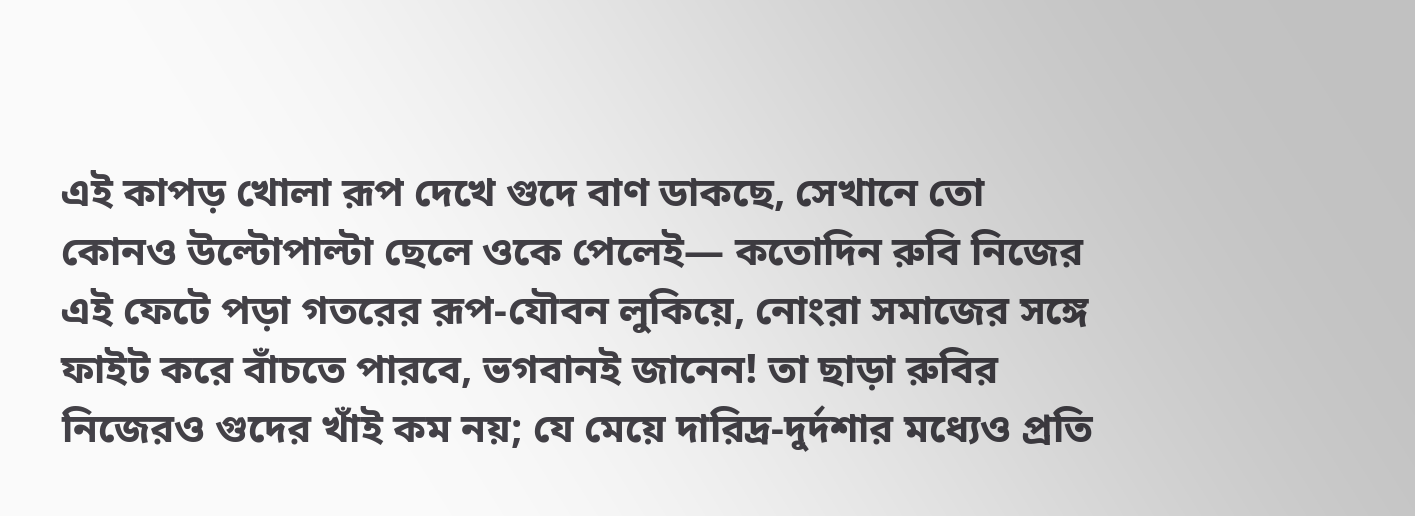এই কাপড় খোলা রূপ দেখে গুদে বাণ ডাকছে, সেখানে তো কোনও উল্টোপাল্টা ছেলে ওকে পেলেই— কতোদিন রুবি নিজের এই ফেটে পড়া গতরের রূপ-যৌবন লুকিয়ে, নোংরা সমাজের সঙ্গে ফাইট করে বাঁচতে পারবে, ভগবানই জানেন! তা ছাড়া রুবির নিজেরও গুদের খাঁই কম নয়; যে মেয়ে দারিদ্র-দুর্দশার মধ্যেও প্রতি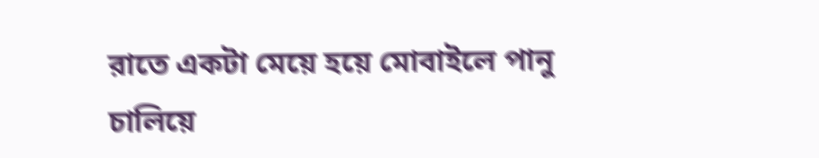রাতে একটা মেয়ে হয়ে মোবাইলে পানু চালিয়ে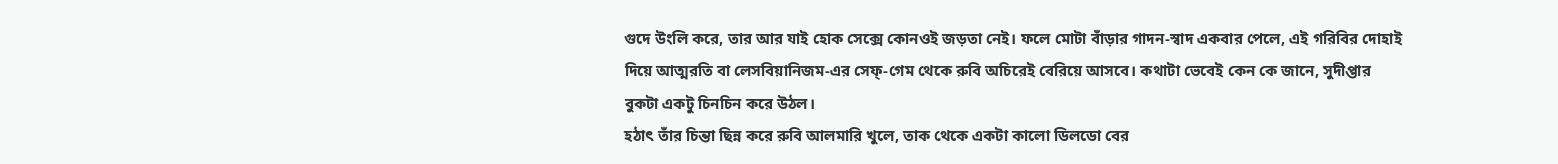গুদে উংলি করে, তার আর যাই হোক সেক্সে কোনওই জড়তা নেই। ফলে মোটা বাঁড়ার গাদন-স্বাদ একবার পেলে, এই গরিবির দোহাই দিয়ে আত্মরতি বা লেসবিয়ানিজম-এর সেফ্-গেম থেকে রুবি অচিরেই বেরিয়ে আসবে। কথাটা ভেবেই কেন কে জানে, সুদীপ্তার বুকটা একটু চিনচিন করে উঠল।
হঠাৎ তাঁর চিন্তা ছিন্ন করে রুবি আলমারি খুলে, তাক থেকে একটা কালো ডিলডো বের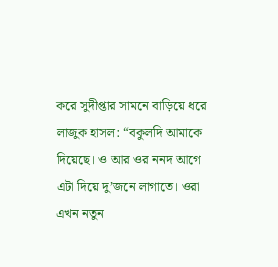করে সুদীপ্তার সামনে বাড়িয়ে ধরে লাজুক হাসল: “বকুলদি আমাকে দিয়েছে। ও আর ওর ননদ আগে এটা দিয়ে দু’জনে লাগাতে। ওরা এখন নতুন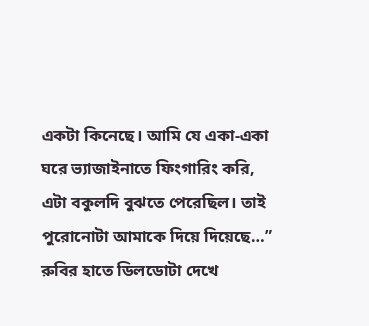একটা কিনেছে। আমি যে একা-একা ঘরে ভ্যাজাইনাতে ফিংগারিং করি, এটা বকুলদি বুঝতে পেরেছিল। তাই পুরোনোটা আমাকে দিয়ে দিয়েছে…”
রুবির হাতে ডিলডোটা দেখে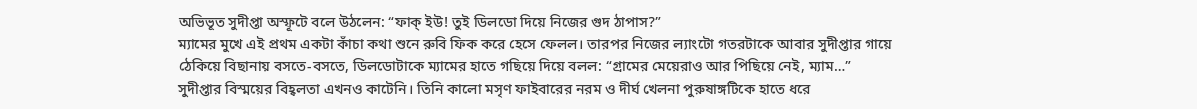অভিভূত সুদীপ্তা অস্ফূটে বলে উঠলেন: “ফাক্ ইউ! তুই ডিলডো দিয়ে নিজের গুদ ঠাপাস?”
ম্যামের মুখে এই প্রথম একটা কাঁচা কথা শুনে রুবি ফিক করে হেসে ফেলল। তারপর নিজের ল্যাংটো গতরটাকে আবার সুদীপ্তার গায়ে ঠেকিয়ে বিছানায় বসতে-বসতে, ডিলডোটাকে ম্যামের হাতে গছিয়ে দিয়ে বলল: “গ্রামের মেয়েরাও আর পিছিয়ে নেই, ম্যাম…”
সুদীপ্তার বিস্ময়ের বিহ্বলতা এখনও কাটেনি। তিনি কালো মসৃণ ফাইবারের নরম ও দীর্ঘ খেলনা পুরুষাঙ্গটিকে হাতে ধরে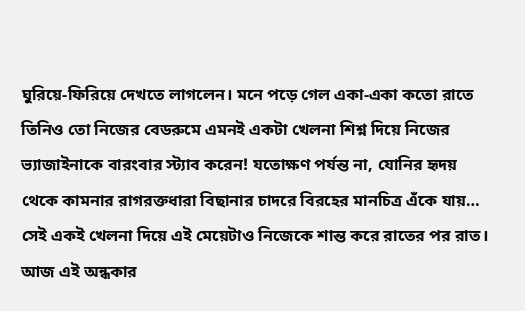ঘুরিয়ে-ফিরিয়ে দেখতে লাগলেন। মনে পড়ে গেল একা-একা কতো রাতে তিনিও তো নিজের বেডরুমে এমনই একটা খেলনা শিশ্ন দিয়ে নিজের ভ্যাজাইনাকে বারংবার স্ট্যাব করেন! যতোক্ষণ পর্যন্ত না, যোনির হৃদয় থেকে কামনার রাগরক্তধারা বিছানার চাদরে বিরহের মানচিত্র এঁকে যায়… সেই একই খেলনা দিয়ে এই মেয়েটাও নিজেকে শান্ত করে রাতের পর রাত। আজ এই অন্ধকার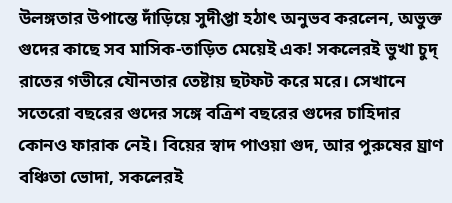উলঙ্গতার উপান্তে দাঁড়িয়ে সুদীপ্তা হঠাৎ অনুভব করলেন, অভুক্ত গুদের কাছে সব মাসিক-তাড়িত মেয়েই এক! সকলেরই ভুখা চুদ্ রাতের গভীরে যৌনতার তেষ্টায় ছটফট করে মরে। সেখানে সতেরো বছরের গুদের সঙ্গে বত্রিশ বছরের গুদের চাহিদার কোনও ফারাক নেই। বিয়ের স্বাদ পাওয়া গুদ, আর পুরুষের ঘ্রাণ বঞ্চিতা ভোদা, সকলেরই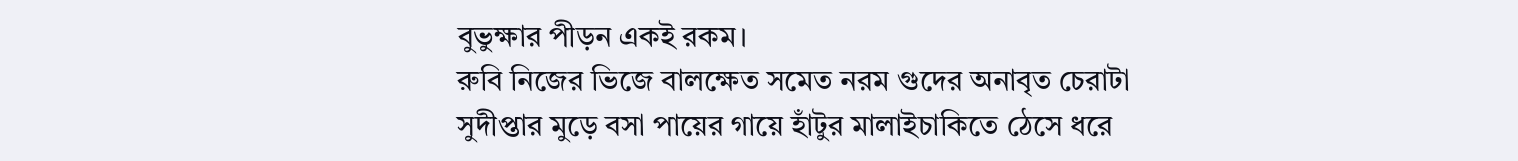বুভুক্ষার পীড়ন একই রকম।
রুবি নিজের ভিজে বালক্ষেত সমেত নরম গুদের অনাবৃত চেরাটা সুদীপ্তার মুড়ে বসা পায়ের গায়ে হাঁটুর মালাইচাকিতে ঠেসে ধরে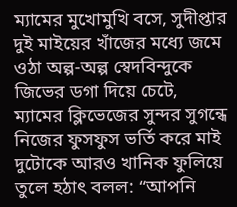ম্যামের মুখোমুখি বসে, সুদীপ্তার দুই মাইয়ের খাঁজের মধ্যে জমে ওঠা অল্প-অল্প স্বেদবিন্দুকে জিভের ডগা দিয়ে চেটে, ম্যামের ক্লিভেজের সুন্দর সুগন্ধে নিজের ফুসফুস ভর্তি করে মাই দুটোকে আরও খানিক ফুলিয়ে তুলে হঠাৎ বলল: “আপনি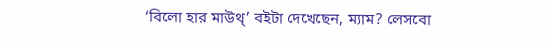‘বিলো হার মাউথ্’ বইটা দেখেছেন, ম্যাম? লেসবো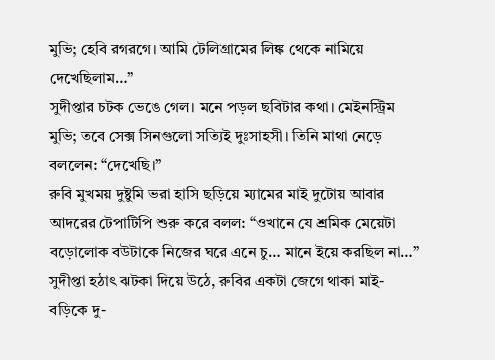মুভি; হেবি রগরগে। আমি টেলিগ্রামের লিঙ্ক থেকে নামিয়ে দেখেছিলাম…”
সুদীপ্তার চটক ভেঙে গেল। মনে পড়ল ছবিটার কথা। মেইনস্ট্রিম মুভি; তবে সেক্স সিনগুলো সত্যিই দুঃসাহসী। তিনি মাথা নেড়ে বললেন: “দেখেছি।”
রুবি মুখময় দুষ্টুমি ভরা হাসি ছড়িয়ে ম্যামের মাই দুটোয় আবার আদরের টেপাটিপি শুরু করে বলল: “ওখানে যে শ্রমিক মেয়েটা বড়োলোক বউটাকে নিজের ঘরে এনে চু… মানে ইয়ে করছিল না…”
সুদীপ্তা হঠাৎ ঝটকা দিয়ে উঠে, রুবির একটা জেগে থাকা মাই-বড়িকে দু-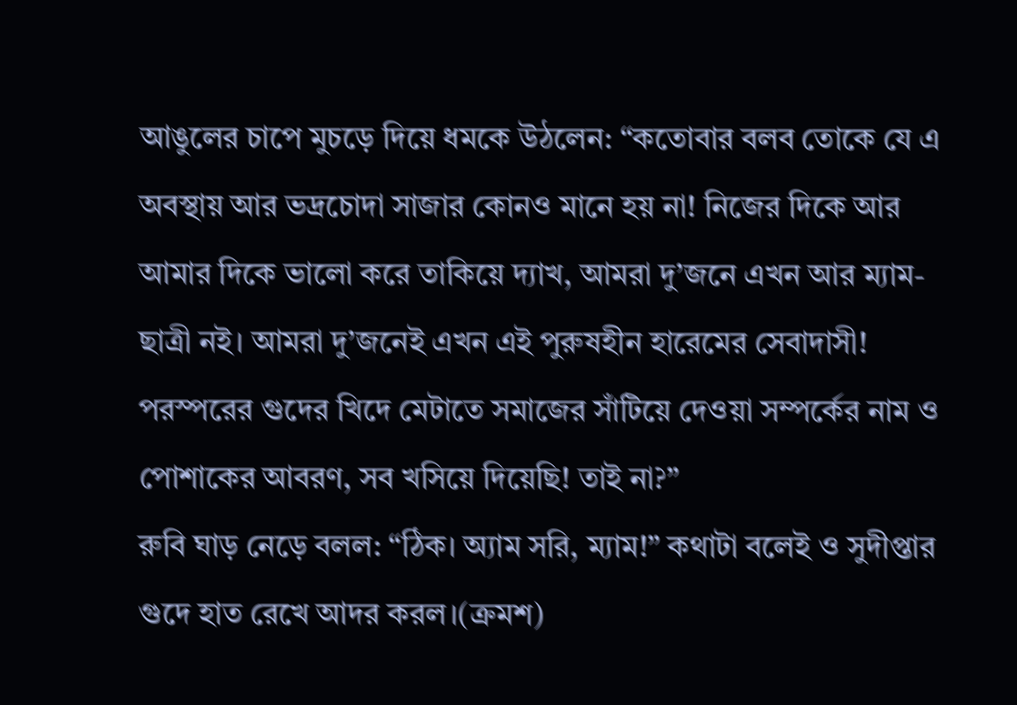আঙুলের চাপে মুচড়ে দিয়ে ধমকে উঠলেন: “কতোবার বলব তোকে যে এ অবস্থায় আর ভদ্রচোদা সাজার কোনও মানে হয় না! নিজের দিকে আর আমার দিকে ভালো করে তাকিয়ে দ্যাখ, আমরা দু’জনে এখন আর ম্যাম-ছাত্রী নই। আমরা দু’জনেই এখন এই পুরুষহীন হারেমের সেবাদাসী! পরস্পরের গুদের খিদে মেটাতে সমাজের সাঁটিয়ে দেওয়া সম্পর্কের নাম ও পোশাকের আবরণ, সব খসিয়ে দিয়েছি! তাই না?”
রুবি ঘাড় নেড়ে বলল: “ঠিক। অ্যাম সরি, ম্যাম!” কথাটা বলেই ও সুদীপ্তার গুদে হাত রেখে আদর করল।(ক্রমশ)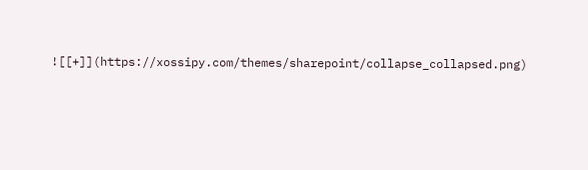![[+]](https://xossipy.com/themes/sharepoint/collapse_collapsed.png)